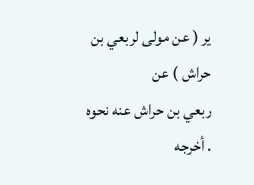ير ( عن مولى لربعي بن حراش ) عن
ربعي بن حراش عنه نحوه . أخرجه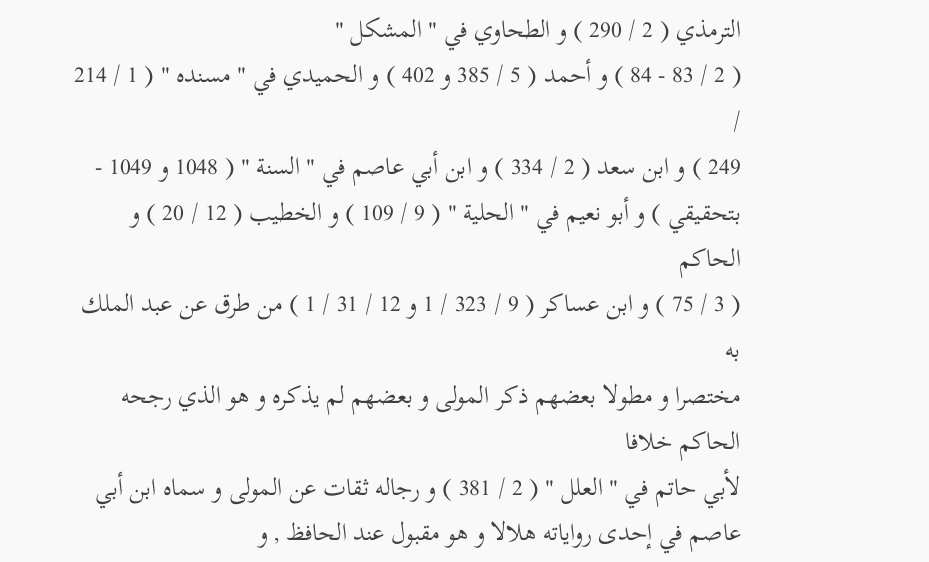الترمذي ( 2 / 290 ) و الطحاوي في " المشكل "
( 2 / 83 - 84 ) و أحمد ( 5 / 385 و 402 ) و الحميدي في " مسنده " ( 1 / 214 /
249 ) و ابن سعد ( 2 / 334 ) و ابن أبي عاصم في " السنة " ( 1048 و 1049 -
بتحقيقي ) و أبو نعيم في " الحلية " ( 9 / 109 ) و الخطيب ( 12 / 20 ) و الحاكم
( 3 / 75 ) و ابن عساكر ( 9 / 323 / 1 و 12 / 31 / 1 ) من طرق عن عبد الملك به
مختصرا و مطولا بعضهم ذكر المولى و بعضهم لم يذكره و هو الذي رجحه الحاكم خلافا
لأبي حاتم في " العلل " ( 2 / 381 ) و رجاله ثقات عن المولى و سماه ابن أبي
عاصم في إحدى رواياته هلالا و هو مقبول عند الحافظ , و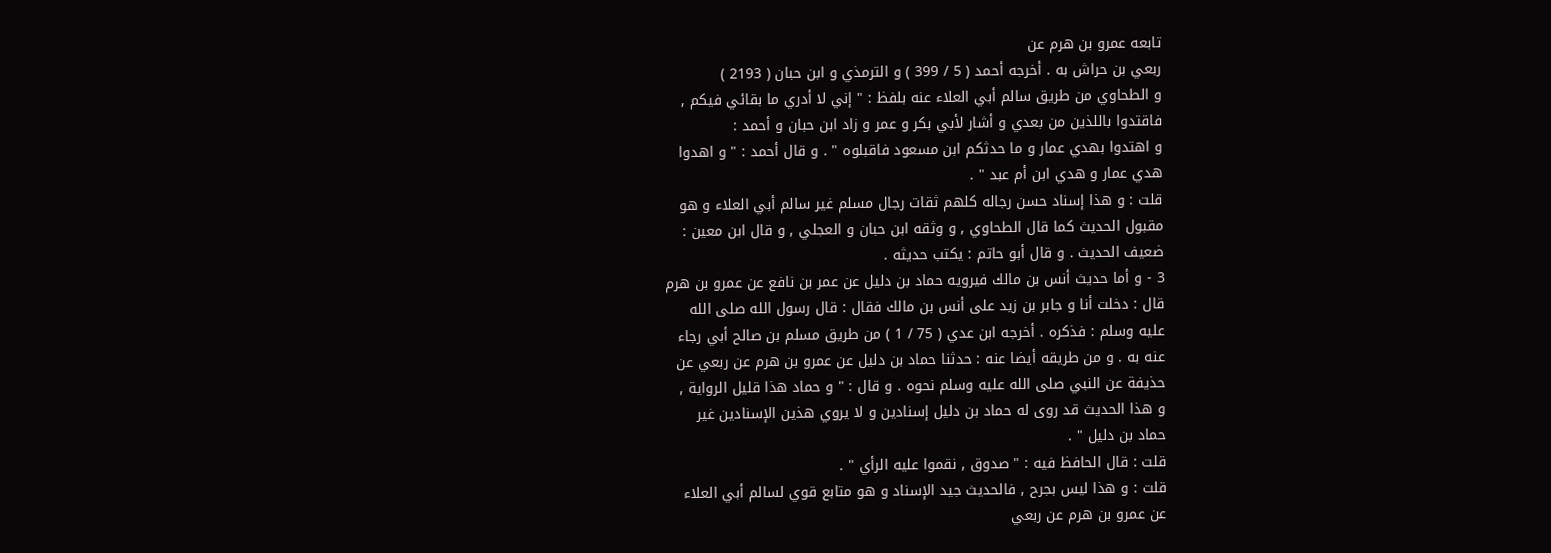تابعه عمرو بن هرم عن
ربعي بن حراش به . أخرجه أحمد ( 5 / 399 ) و الترمذي و ابن حبان ( 2193 )
و الطحاوي من طريق سالم أبي العلاء عنه بلفظ : " إني لا أدري ما بقائي فيكم ,
فاقتدوا باللذين من بعدي و أشار لأبي بكر و عمر و زاد ابن حبان و أحمد :
و اهتدوا بهدي عمار و ما حدثكم ابن مسعود فاقبلوه " . و قال أحمد : " و اهدوا
هدي عمار و هدي ابن أم عبد " .
قلت : و هذا إسناد حسن رجاله كلهم ثقات رجال مسلم غير سالم أبي العلاء و هو
مقبول الحديث كما قال الطحاوي , و وثقه ابن حبان و العجلي , و قال ابن معين :
ضعيف الحديث . و قال أبو حاتم : يكتب حديثه .
3 - و أما حديث أنس بن مالك فيرويه حماد بن دليل عن عمر بن نافع عن عمرو بن هرم
قال : دخلت أنا و جابر بن زيد على أنس بن مالك فقال : قال رسول الله صلى الله
عليه وسلم : فذكره . أخرجه ابن عدي ( 75 / 1 ) من طريق مسلم بن صالح أبي رجاء
عنه به . و من طريقه أيضا عنه : حدثنا حماد بن دليل عن عمرو بن هرم عن ربعي عن
حذيفة عن النبي صلى الله عليه وسلم نحوه . و قال : " و حماد هذا قليل الرواية ,
و هذا الحديث قد روى له حماد بن دليل إسنادين و لا يروي هذين الإسنادين غير
حماد بن دليل " .
قلت : قال الحافظ فيه : " صدوق , نقموا عليه الرأي " .
قلت : و هذا ليس بجرح , فالحديث جيد الإسناد و هو متابع قوي لسالم أبي العلاء
عن عمرو بن هرم عن ربعي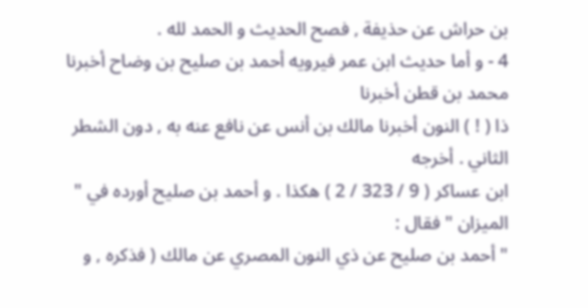بن حراش عن حذيفة , فصح الحديث و الحمد لله .
4 - و أما حديث ابن عمر فيرويه أحمد بن صليح بن وضاح أخبرنا محمد بن قطن أخبرنا
ذا ( ! ) النون أخبرنا مالك بن أنس عن نافع عنه به , دون الشطر الثاني . أخرجه
ابن عساكر ( 9 / 323 / 2 ) هكذا . و أحمد بن صليح أورده في " الميزان " فقال :
" أحمد بن صليح عن ذي النون المصري عن مالك ( فذكره , و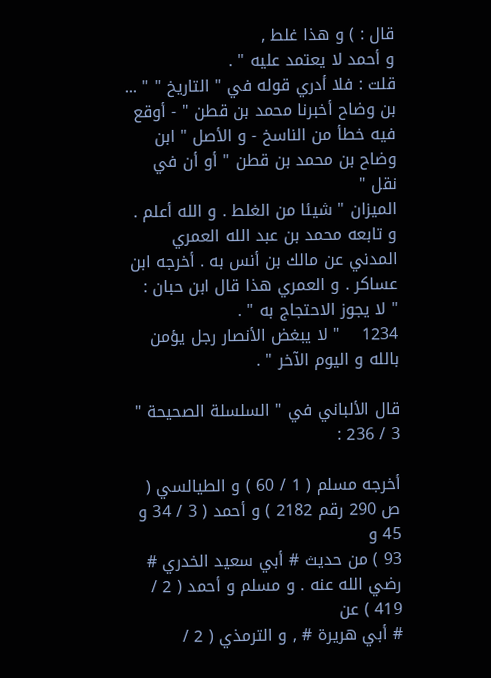قال : ) و هذا غلط ,
و أحمد لا يعتمد عليه " .
قلت : فلا أدري قوله في " التاريخ " " ... بن وضاح أخبرنا محمد بن قطن " - أوقع
فيه خطأ من الناسخ - و الأصل " ابن وضاح بن محمد بن قطن " أو أن في نقل "
الميزان " شيئا من الغلط . و الله أعلم . و تابعه محمد بن عبد الله العمري
المدني عن مالك بن أنس به . أخرجه ابن عساكر . و العمري هذا قال ابن حبان :
" لا يجوز الاحتجاج به " .
1234    " لا يبغض الأنصار رجل يؤمن بالله و اليوم الآخر " .

قال الألباني في " السلسلة الصحيحة " 3 / 236 :

أخرجه مسلم ( 1 / 60 ) و الطيالسي ( ص 290 رقم 2182 ) و أحمد ( 3 / 34 و 45 و
93 ) من حديث # أبي سعيد الخدري # رضي الله عنه . و مسلم و أحمد ( 2 / 419 ) عن
# أبي هريرة # , و الترمذي ( 2 /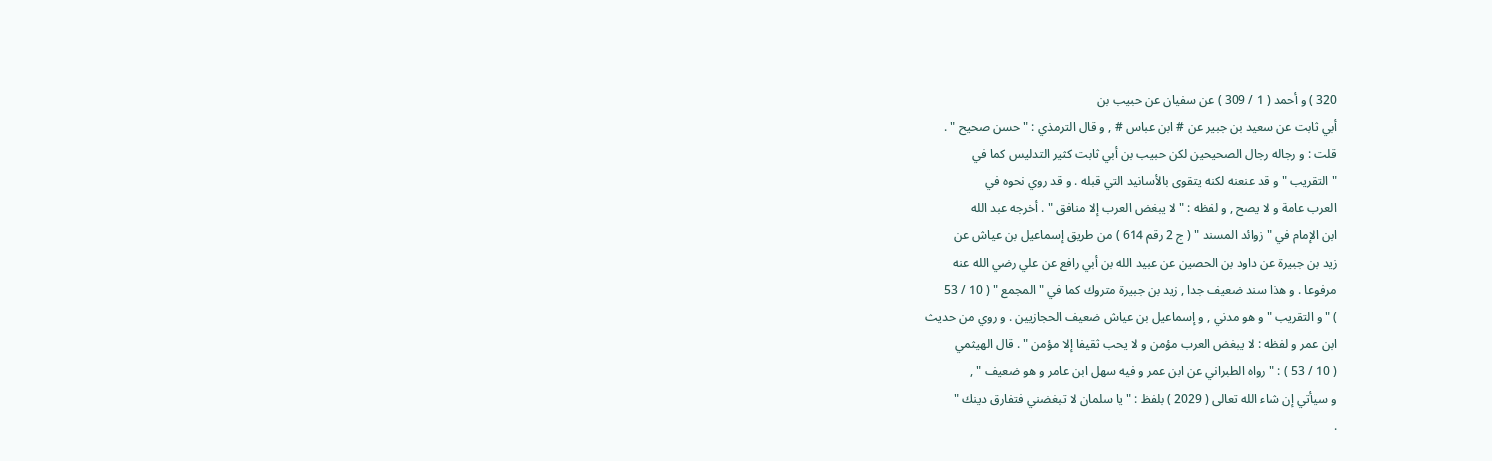320 ) و أحمد ( 1 / 309 ) عن سفيان عن حبيب بن
أبي ثابت عن سعيد بن جبير عن # ابن عباس # , و قال الترمذي : " حسن صحيح " .
قلت : و رجاله رجال الصحيحين لكن حبيب بن أبي ثابت كثير التدليس كما في
" التقريب " و قد عنعنه لكنه يتقوى بالأسانيد التي قبله . و قد روي نحوه في
العرب عامة و لا يصح , و لفظه : " لا يبغض العرب إلا منافق " . أخرجه عبد الله
ابن الإمام في " زوائد المسند " ( ج 2 رقم 614 ) من طريق إسماعيل بن عياش عن
زيد بن جبيرة عن داود بن الحصين عن عبيد الله بن أبي رافع عن علي رضي الله عنه
مرفوعا . و هذا سند ضعيف جدا , زيد بن جبيرة متروك كما في " المجمع " ( 10 / 53
) " و التقريب " و هو مدني , و إسماعيل بن عياش ضعيف الحجازيين . و روي من حديث
ابن عمر و لفظه : لا يبغض العرب مؤمن و لا يحب ثقيفا إلا مؤمن " . قال الهيثمي
( 10 / 53 ) : " رواه الطبراني عن ابن عمر و فيه سهل ابن عامر و هو ضعيف " ,
و سيأتي إن شاء الله تعالى ( 2029 ) بلفظ : " يا سلمان لا تبغضني فتفارق دينك "
.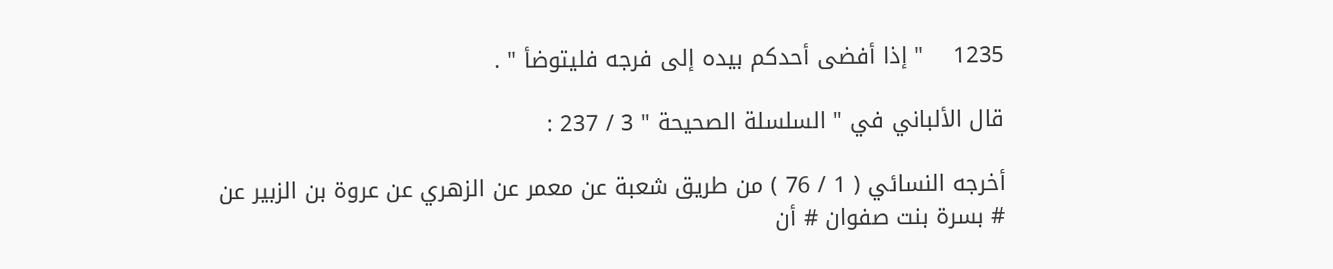1235    " إذا أفضى أحدكم بيده إلى فرجه فليتوضأ " .

قال الألباني في " السلسلة الصحيحة " 3 / 237 :

أخرجه النسائي ( 1 / 76 ) من طريق شعبة عن معمر عن الزهري عن عروة بن الزبير عن
# بسرة بنت صفوان # أن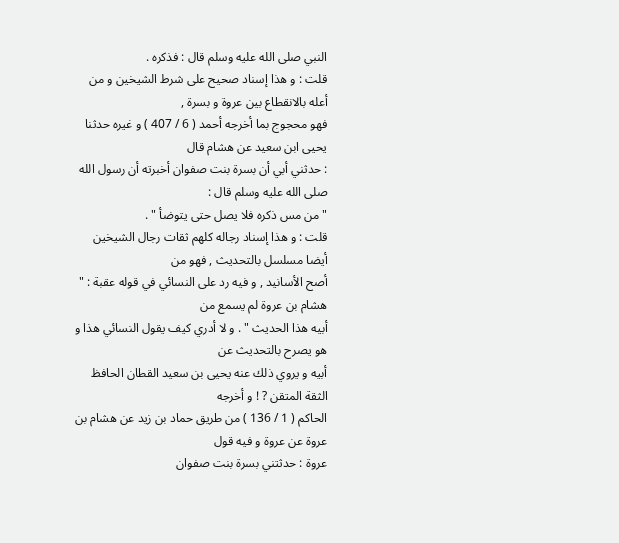النبي صلى الله عليه وسلم قال : فذكره .
قلت : و هذا إسناد صحيح على شرط الشيخين و من أعله بالانقطاع بين عروة و بسرة ,
فهو محجوج بما أخرجه أحمد ( 6 / 407 ) و غيره حدثنا يحيى ابن سعيد عن هشام قال
: حدثني أبي أن بسرة بنت صفوان أخبرته أن رسول الله صلى الله عليه وسلم قال :
" من مس ذكره فلا يصل حتى يتوضأ " .
قلت : و هذا إسناد رجاله كلهم ثقات رجال الشيخين أيضا مسلسل بالتحديث , فهو من
أصح الأسانيد , و فيه رد على النسائي في قوله عقبة : " هشام بن عروة لم يسمع من
أبيه هذا الحديث " . و لا أدري كيف يقول النسائي هذا و هو يصرح بالتحديث عن
أبيه و يروي ذلك عنه يحيى بن سعيد القطان الحافظ الثقة المتقن ? ! و أخرجه
الحاكم ( 1 / 136 ) من طريق حماد بن زيد عن هشام بن عروة عن عروة و فيه قول
عروة : حدثتني بسرة بنت صفوان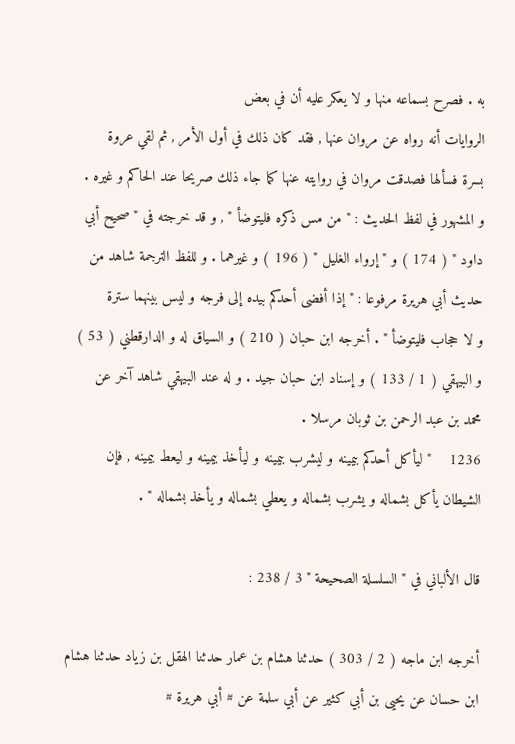به . فصرح بسماعه منها و لا يعكر عليه أن في بعض
الروايات أنه رواه عن مروان عنها , فقد كان ذلك في أول الأمر , ثم لقي عروة
بسرة فسألها فصدقت مروان في روايته عنها كما جاء ذلك صريحا عند الحاكم و غيره .
و المشهور في لفظ الحديث : " من مس ذكره فليتوضأ " , و قد خرجته في " صحيح أبي
داود " ( 174 ) و " إرواء الغليل " ( 196 ) و غيرهما . و للفظ الترجمة شاهد من
حديث أبي هريرة مرفوعا : " إذا أفضى أحدكم بيده إلى فرجه و ليس بينهما سترة
و لا حجاب فليتوضأ " . أخرجه ابن حبان ( 210 ) و السياق له و الدارقطني ( 53 )
و البيهقي ( 1 / 133 ) و إسناد ابن حبان جيد . و له عند البيهقي شاهد آخر عن
محمد بن عبد الرحمن بن ثوبان مرسلا .
1236    " ليأكل أحدكم بيمينه و ليشرب بيمينه و ليأخذ بيمينه و ليعط بيمينه , فإن
الشيطان يأكل بشماله و يشرب بشماله و يعطي بشماله و يأخذ بشماله " .

قال الألباني في " السلسلة الصحيحة " 3 / 238 :

أخرجه ابن ماجه ( 2 / 303 ) حدثنا هشام بن عمار حدثنا الهقل بن زياد حدثنا هشام
ابن حسان عن يحيى بن أبي كثير عن أبي سلمة عن # أبي هريرة #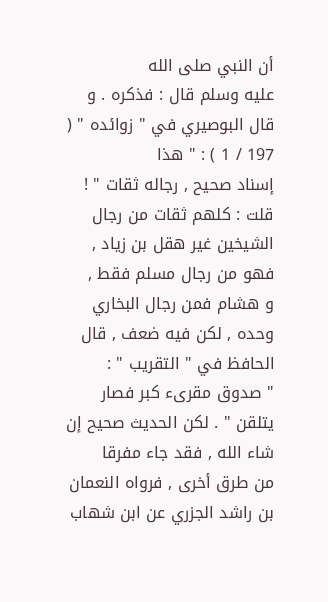أن النبي صلى الله
عليه وسلم قال : فذكره . و قال البوصيري في " زوائده " ( 197 / 1 ) : " هذا
إسناد صحيح , رجاله ثقات " !
قلت : كلهم ثقات من رجال الشيخين غير هقل بن زياد , فهو من رجال مسلم فقط ,
و هشام فمن رجال البخاري وحده , لكن فيه ضعف , قال الحافظ في " التقريب " :
" صدوق مقرىء كبر فصار يتلقن " . لكن الحديث صحيح إن شاء الله , فقد جاء مفرقا
من طرق أخرى , فرواه النعمان بن راشد الجزري عن ابن شهاب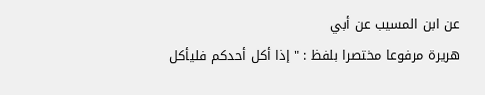عن ابن المسيب عن أبي
هريرة مرفوعا مختصرا بلفظ : " إذا أكل أحدكم فليأكل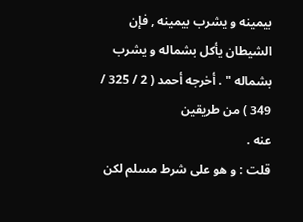بيمينه و يشرب بيمينه , فإن
الشيطان يأكل بشماله و يشرب بشماله " . أخرجه أحمد ( 2 / 325 / 349 ) من طريقين
عنه .
قلت : و هو على شرط مسلم لكن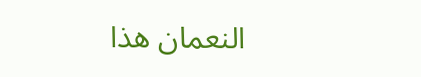النعمان هذا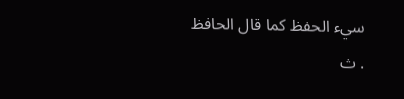سيء الحفظ كما قال الحافظ . ث